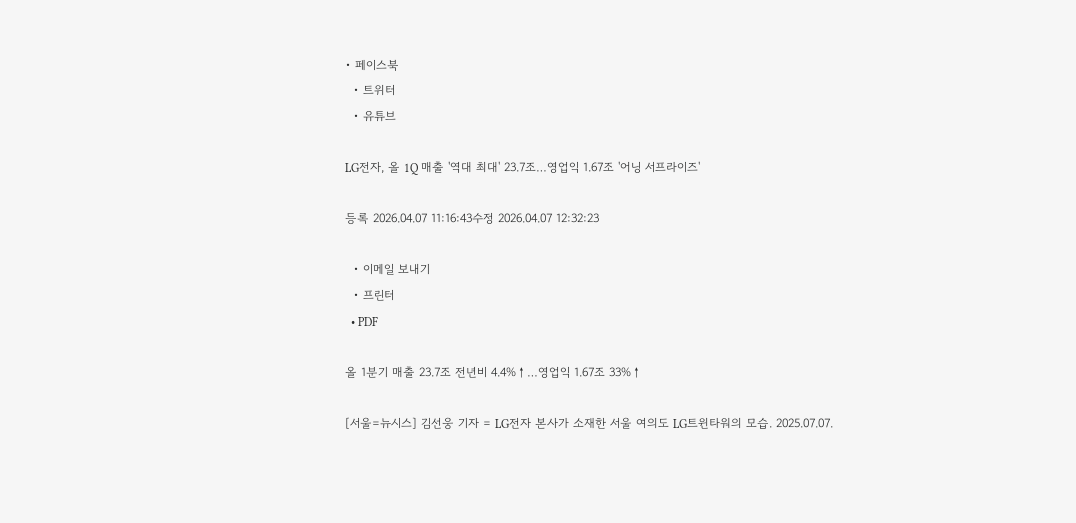• 페이스북
  • 트위터
  • 유튜브

LG전자, 올 1Q 매출 '역대 최대' 23.7조…영업익 1.67조 '어닝 서프라이즈'

등록 2026.04.07 11:16:43수정 2026.04.07 12:32:23

  • 이메일 보내기
  • 프린터
  • PDF

올 1분기 매출 23.7조 전년비 4.4%↑…영업익 1.67조 33%↑

[서울=뉴시스] 김선웅 기자 = LG전자 본사가 소재한 서울 여의도 LG트윈타워의 모습. 2025.07.07.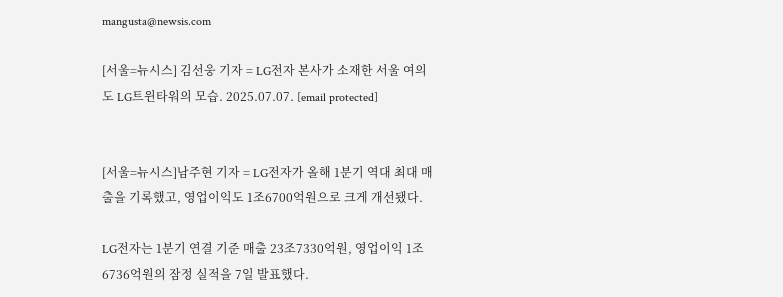mangusta@newsis.com

[서울=뉴시스] 김선웅 기자 = LG전자 본사가 소재한 서울 여의도 LG트윈타워의 모습. 2025.07.07. [email protected]


[서울=뉴시스]남주현 기자 = LG전자가 올해 1분기 역대 최대 매출을 기록했고, 영업이익도 1조6700억원으로 크게 개선됐다.

LG전자는 1분기 연결 기준 매출 23조7330억원, 영업이익 1조6736억원의 잠정 실적을 7일 발표했다.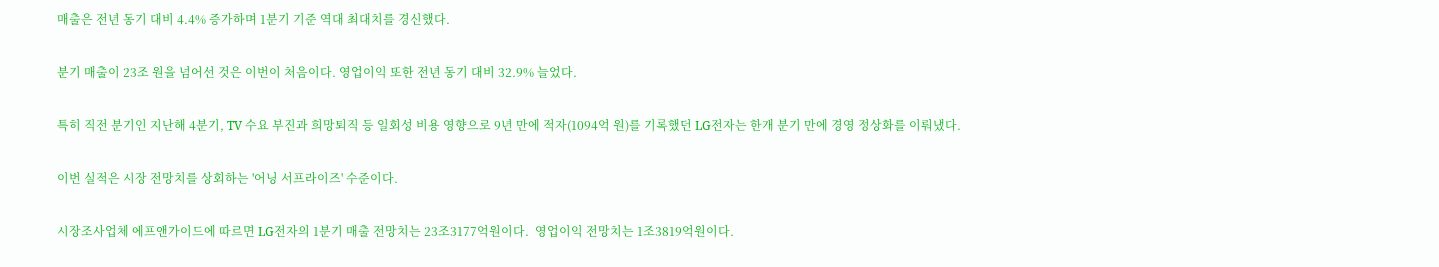매출은 전년 동기 대비 4.4% 증가하며 1분기 기준 역대 최대치를 경신했다.

분기 매출이 23조 원을 넘어선 것은 이번이 처음이다. 영업이익 또한 전년 동기 대비 32.9% 늘었다.

특히 직전 분기인 지난해 4분기, TV 수요 부진과 희망퇴직 등 일회성 비용 영향으로 9년 만에 적자(1094억 원)를 기록했던 LG전자는 한개 분기 만에 경영 정상화를 이뤄냈다.

이번 실적은 시장 전망치를 상회하는 '어닝 서프라이즈' 수준이다.

시장조사업체 에프앤가이드에 따르면 LG전자의 1분기 매출 전망치는 23조3177억원이다.  영업이익 전망치는 1조3819억원이다.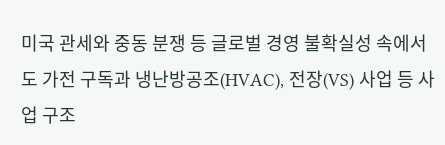미국 관세와 중동 분쟁 등 글로벌 경영 불확실성 속에서도 가전 구독과 냉난방공조(HVAC), 전장(VS) 사업 등 사업 구조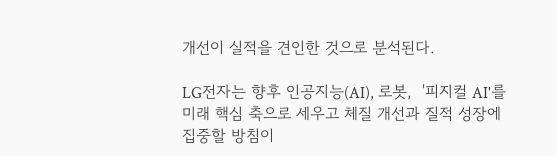개선이 실적을 견인한 것으로 분석된다.

LG전자는 향후 인공지능(AI), 로봇,  '피지컬 AI'를 미래 핵심 축으로 세우고 체질 개선과 질적 성장에 집중할 방침이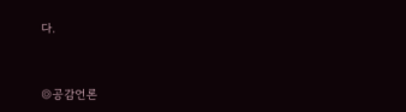다.


◎공감언론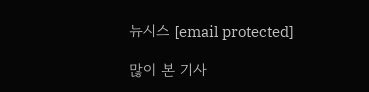뉴시스 [email protected]

많이 본 기사